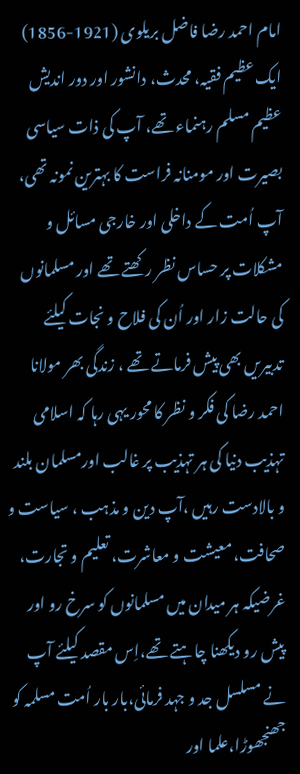امام احمد رضا فاضل بریلوی (1921-1856) ایک عظیم فقیہ، محدث، دانشور اور دور اندیش عظیم مسلم رہنماء تھے، آپ کی ذات سیاسی بصیرت اور مومنانہ فراست کا بہترین نمونہ تھی، آپ اُمت کے داخلی اور خارجی مسائل و مشکلات پر حساس نظر رکھتے تھے اور مسلمانوں کی حالت زار اور اُن کی فلاح و نجات کیلئے تدبیریں بھی پیش فرماتے تھے ، زندگی بھر مولانا احمد رضا کی فکر و نظر کا محور یہی رہا کہ اسلامی تہذیب دنیا کی ہر تہذیب پر غالب اورمسلمان بلند و بالادست رہیں ،آپ دین و مذہب ، سیاست و صحافت، معیشت و معاشرت، تعلیم و تجارت، غرضیکہ ہر میدان میں مسلمانوں کو سرخ رو اور پیش رو دیکھنا چاہتے تھے،اِس مقصد کیلئے آپ نے مسلسل جد و جہد فرمائی،بار بار اُمت مسلمہ کو جھنجھوڑا،علما اور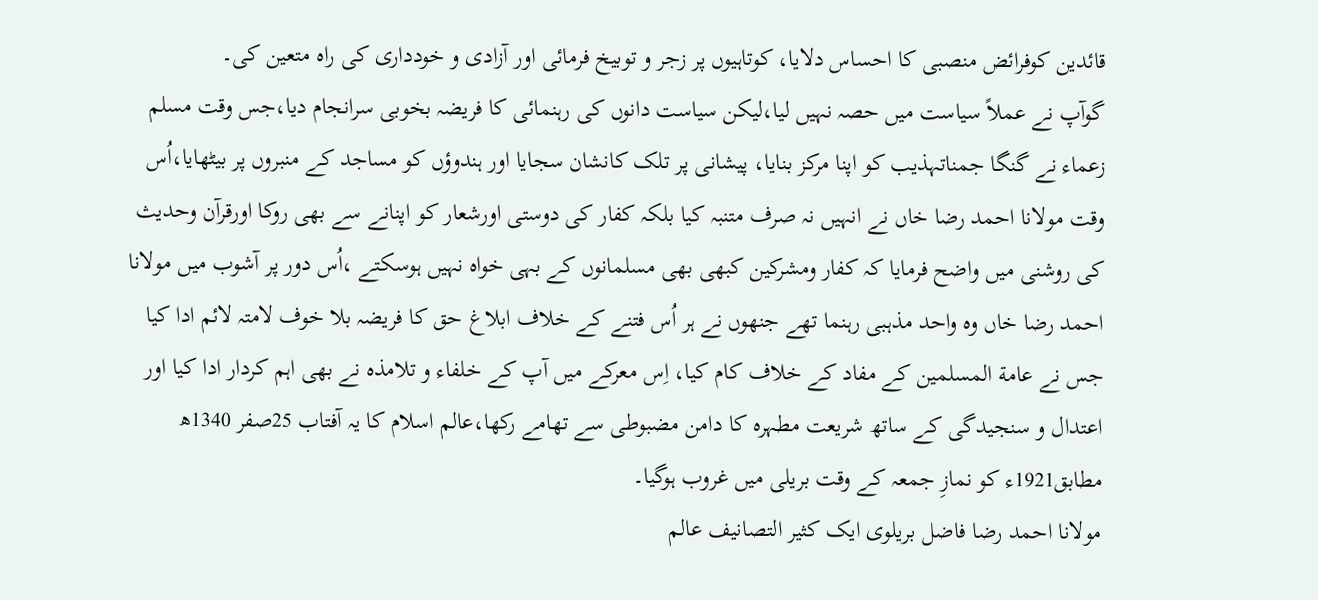قائدین کوفرائض منصبی کا احساس دلایا، کوتاہیوں پر زجر و توبیخ فرمائی اور آزادی و خودداری کی راہ متعین کی۔
گوآپ نے عملاً سیاست میں حصہ نہیں لیا،لیکن سیاست دانوں کی رہنمائی کا فریضہ بخوبی سرانجام دیا،جس وقت مسلم زعماء نے گنگا جمناتہذیب کو اپنا مرکز بنایا، پیشانی پر تلک کانشان سجایا اور ہندوؤں کو مساجد کے منبروں پر بیٹھایا،اُس وقت مولانا احمد رضا خاں نے انہیں نہ صرف متنبہ کیا بلکہ کفار کی دوستی اورشعار کو اپنانے سے بھی روکا اورقرآن وحدیث کی روشنی میں واضح فرمایا کہ کفار ومشرکین کبھی بھی مسلمانوں کے بہی خواہ نہیں ہوسکتے ،اُس دور پر آشوب میں مولانا احمد رضا خاں وہ واحد مذہبی رہنما تھے جنھوں نے ہر اُس فتنے کے خلاف ابلاغ حق کا فریضہ بلا خوف لامتہ لائم ادا کیا جس نے عامة المسلمین کے مفاد کے خلاف کام کیا، اِس معرکے میں آپ کے خلفاء و تلامذہ نے بھی اہم کردار ادا کیا اور اعتدال و سنجیدگی کے ساتھ شریعت مطہرہ کا دامن مضبوطی سے تھامے رکھا،عالم اسلام کا یہ آفتاب 25صفر 1340ھ مطابق1921ء کو نمازِ جمعہ کے وقت بریلی میں غروب ہوگیا۔
مولانا احمد رضا فاضل بریلوی ایک کثیر التصانیف عالم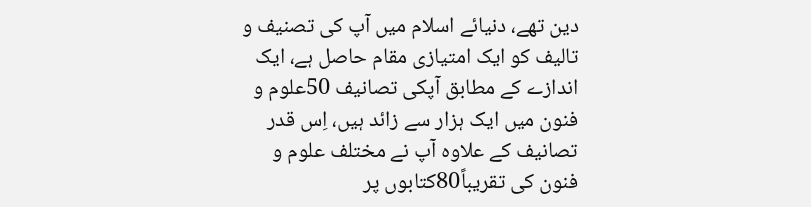دین تھے، دنیائے اسلام میں آپ کی تصنیف و تالیف کو ایک امتیازی مقام حاصل ہے، ایک اندازے کے مطابق آپکی تصانیف 50علوم و فنون میں ایک ہزار سے زائد ہیں، اِس قدر تصانیف کے علاوہ آپ نے مختلف علوم و فنون کی تقریباً80کتابوں پر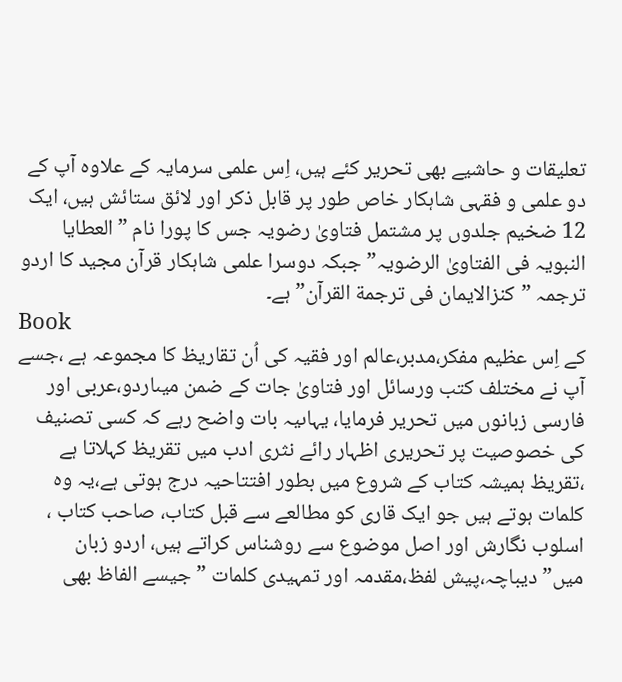تعلیقات و حاشیے بھی تحریر کئے ہیں، اِس علمی سرمایہ کے علاوہ آپ کے دو علمی و فقہی شاہکار خاص طور پر قابل ذکر اور لائق ستائش ہیں، ایک 12 ضخیم جلدوں پر مشتمل فتاویٰ رضویہ جس کا پورا نام ”العطایا النبویہ فی الفتاویٰ الرضویہ” جبکہ دوسرا علمی شاہکار قرآن مجید کا اردو ترجمہ ”کنزالایمان فی ترجمة القرآن” ہے۔
Book
کے اِس عظیم مفکر،مدبر،عالم اور فقیہ کی اُن تقاریظ کا مجموعہ ہے ،جسے آپ نے مختلف کتب ورسائل اور فتاویٰ جات کے ضمن میںاردو،عربی اور فارسی زبانوں میں تحریر فرمایا، یہاںیہ بات واضح رہے کہ کسی تصنیف کی خصوصیت پر تحریری اظہار رائے نثری ادب میں تقریظ کہلاتا ہے ،تقریظ ہمیشہ کتاب کے شروع میں بطور افتتاحیہ درج ہوتی ہے،یہ وہ کلمات ہوتے ہیں جو ایک قاری کو مطالعے سے قبل کتاب، صاحب کتاب ، اسلوب نگارش اور اصل موضوع سے روشناس کراتے ہیں، اردو زبان میں”دیباچہ،پیش لفظ،مقدمہ اور تمہیدی کلمات ”جیسے الفاظ بھی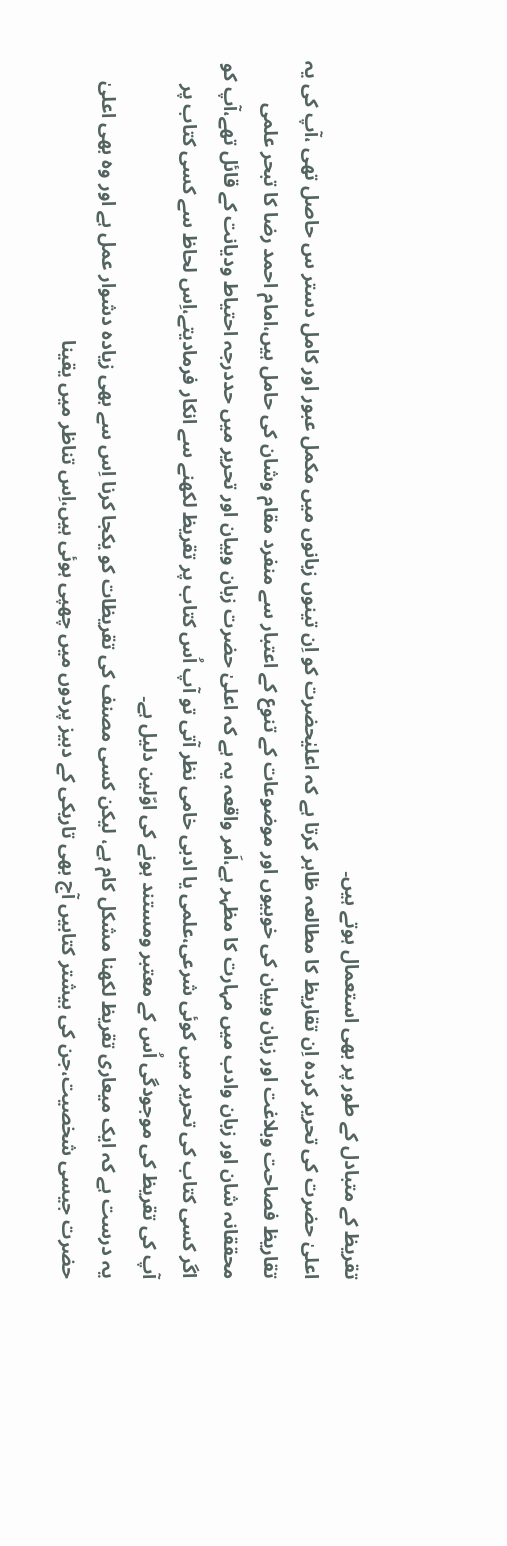تقریظ کے متبادل کے طور پر بھی استعمال ہوتے ہیں۔
اعلیٰ حضرت کی تحریر کردہ اِن تقاریظ کا مطالعہ ظاہر کرتا ہے کہ اعلیٰحضرت کو اِن تینوں زبانوں میں مکمل عبور اور کامل دستر س حاصل تھی ،آپ کی یہ تقاریظ فصاحت وبلاغت اور زبان وبیان کی خوبیوں اور موضوعات کے تنوع کے اعتبار سے منفرد مقام وشان کی حامل ہیں،امام احمد رضا کا تبحر علمی محققانہ شان اور زبان وادب میں مہارت کا مظہر ہے،اَمر واقعہ یہ ہے کہ اعلیٰ حضرت زبان وبیان اور تحریر میں حددرجہ احتیاط ودیانت کے قائل تھے،آپ کو اگر کسی کتاب کی تحریر میں کوئی شرعی،علمی یا ادبی خامی نظر آتی تو آپ اُس کتاب پر تقریظ لکھنے سے انکار فرمادیتے،اِس لحاظ سے کسی کتاب پر آپ کی تقریظ کی موجودگی اُس کے معتبر ومستند ہونے کی اوّلین دلیل ہے۔
یہ درست ہے کہ ایک میعاری تقریظ لکھنا مشکل کام ہے، لیکن کسی مصنف کی تقریظات کو یکجا کرنا اِس سے بھی زیادہ دشوار عمل ہے اور وہ بھی اعلیٰ حضرت جیسی شخصیت،جن کی بیشتر کتابیں آج بھی تاریکی کے دبیز پردوں میں چھپی ہوئی ہیں،اِس تناظر میں یقینا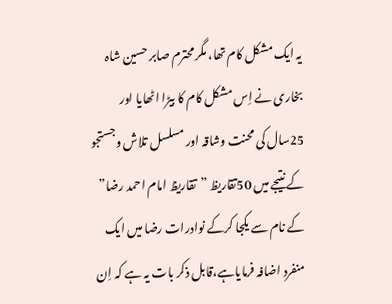یہ ایک مشکل کام تھا، مگر محترم صابر حسین شاہ بخاری نے اِس مشکل کام کا بیڑا اٹھایا اور 25سال کی محنت وشاقہ اور مسلسل تلاش وجستجو کے نتیجے میں 50تقاریظ ”تقاریظ امام احمد رضا” کے نام سے یکجا کرکے نوادرات رضا میں ایک منفرد اضافہ فرمایاہے،قابل ذکر بات یہ ہے کہ اِن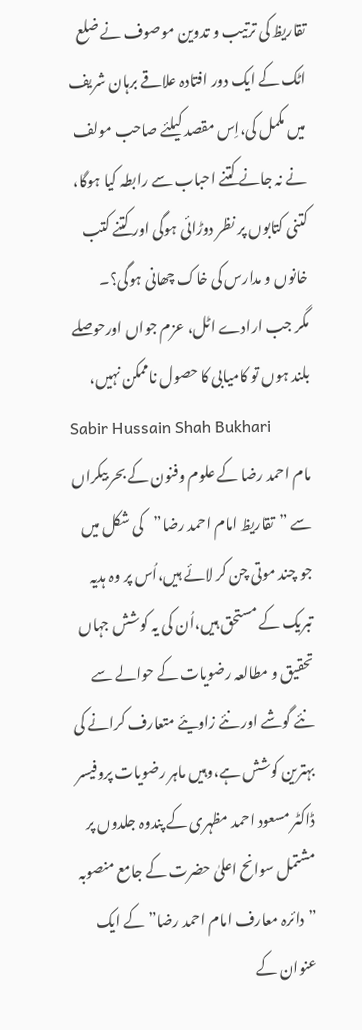تقاریظ کی ترتیب و تدوین موصوف نے ضلع اٹک کے ایک دور افتادہ علاقے برہان شریف میں مکمل کی،اِس مقصد کیلئے صاحب مولف نے نہ جانے کتنے احباب سے رابطہ کیا ہوگا، کتنی کتابوں پر نظر دوڑائی ہوگی اور کتنے کتب خانوں و مدارس کی خاک چھانی ہوگی؟۔
مگر جب ارادے اٹل، عزم جواں اورحوصلے بلند ہوں تو کامیابی کا حصول ناممکن نہیں،
Sabir Hussain Shah Bukhari
مام احمد رضا کے علوم وفنون کے بحر بیکراں سے ”تقاریظ امام احمد رضا”کی شکل میں جو چند موتی چن کر لائے ہیں،اُس پر وہ ہدیہ تبریک کے مستحق ہیں،اُن کی یہ کوشش جہاں تحقیق و مطالعہ رضویات کے حوالے سے نئے گوشے اور نئے زاویئے متعارف کرانے کی بہترین کوشش ہے،وہیں ماہر رضویات پروفیسر ڈاکٹر مسعود احمد مظہری کے پندوہ جلدوں پر مشتمل سوانح اعلیٰ حضرت کے جامع منصوبہ ”دائرہ معارف امام احمد رضا” کے ایک عنوان کے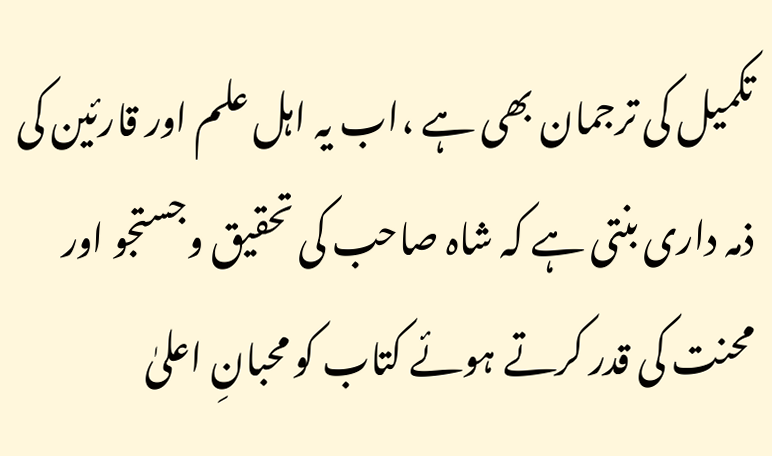تکمیل کی ترجمان بھی ہے ،اب یہ اہل علم اور قارئین کی ذمہ داری بنتی ہے کہ شاہ صاحب کی تحقیق وجستجو اور محنت کی قدر کرتے ہوئے کتاب کو محبانِ اعلیٰ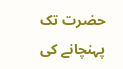حضرت تک پہنچانے کی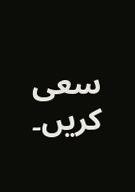سعی کریں۔